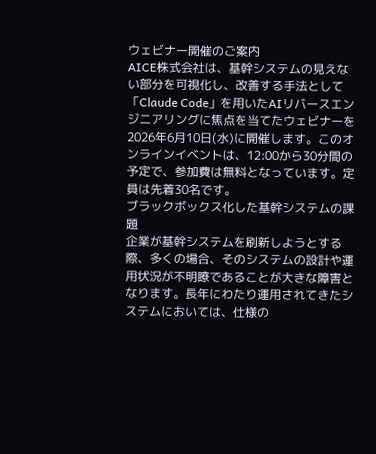ウェビナー開催のご案内
AICE株式会社は、基幹システムの見えない部分を可視化し、改善する手法として「Claude Code」を用いたAIリバースエンジニアリングに焦点を当てたウェビナーを2026年6月10日(水)に開催します。このオンラインイベントは、12:00から30分間の予定で、参加費は無料となっています。定員は先着30名です。
ブラックボックス化した基幹システムの課題
企業が基幹システムを刷新しようとする際、多くの場合、そのシステムの設計や運用状況が不明瞭であることが大きな障害となります。長年にわたり運用されてきたシステムにおいては、仕様の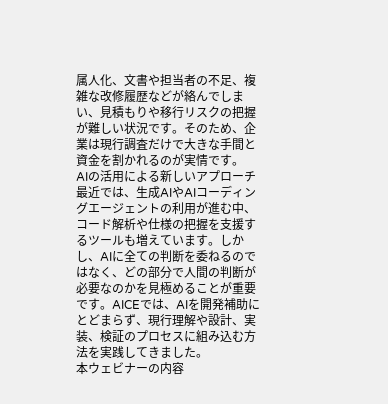属人化、文書や担当者の不足、複雑な改修履歴などが絡んでしまい、見積もりや移行リスクの把握が難しい状況です。そのため、企業は現行調査だけで大きな手間と資金を割かれるのが実情です。
AIの活用による新しいアプローチ
最近では、生成AIやAIコーディングエージェントの利用が進む中、コード解析や仕様の把握を支援するツールも増えています。しかし、AIに全ての判断を委ねるのではなく、どの部分で人間の判断が必要なのかを見極めることが重要です。AICEでは、AIを開発補助にとどまらず、現行理解や設計、実装、検証のプロセスに組み込む方法を実践してきました。
本ウェビナーの内容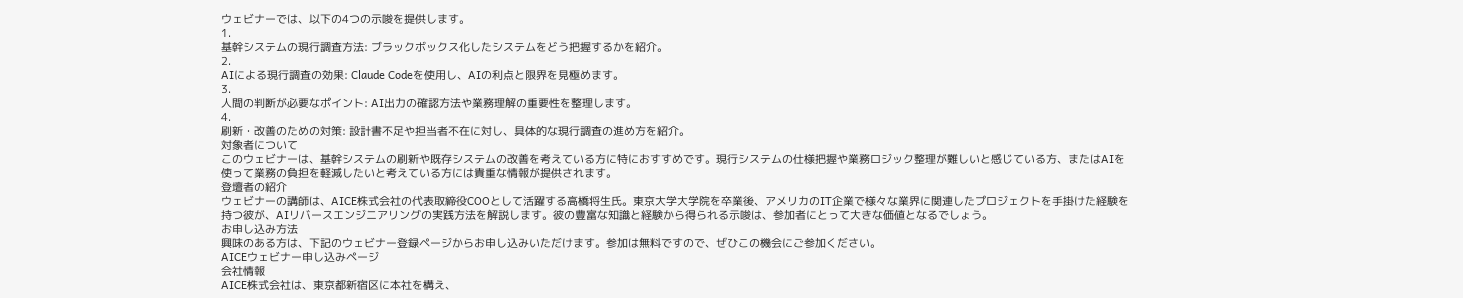ウェビナーでは、以下の4つの示唆を提供します。
1.
基幹システムの現行調査方法: ブラックボックス化したシステムをどう把握するかを紹介。
2.
AIによる現行調査の効果: Claude Codeを使用し、AIの利点と限界を見極めます。
3.
人間の判断が必要なポイント: AI出力の確認方法や業務理解の重要性を整理します。
4.
刷新・改善のための対策: 設計書不足や担当者不在に対し、具体的な現行調査の進め方を紹介。
対象者について
このウェビナーは、基幹システムの刷新や既存システムの改善を考えている方に特におすすめです。現行システムの仕様把握や業務ロジック整理が難しいと感じている方、またはAIを使って業務の負担を軽減したいと考えている方には貴重な情報が提供されます。
登壇者の紹介
ウェビナーの講師は、AICE株式会社の代表取締役COOとして活躍する高橋将生氏。東京大学大学院を卒業後、アメリカのIT企業で様々な業界に関連したプロジェクトを手掛けた経験を持つ彼が、AIリバースエンジニアリングの実践方法を解説します。彼の豊富な知識と経験から得られる示唆は、参加者にとって大きな価値となるでしょう。
お申し込み方法
興味のある方は、下記のウェビナー登録ページからお申し込みいただけます。参加は無料ですので、ぜひこの機会にご参加ください。
AICEウェビナー申し込みページ
会社情報
AICE株式会社は、東京都新宿区に本社を構え、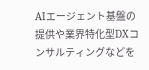AIエージェント基盤の提供や業界特化型DXコンサルティングなどを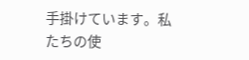手掛けています。私たちの使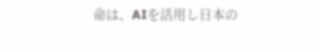命は、AIを活用し日本の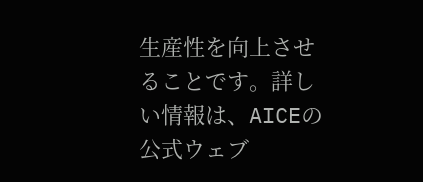生産性を向上させることです。詳しい情報は、AICEの公式ウェブ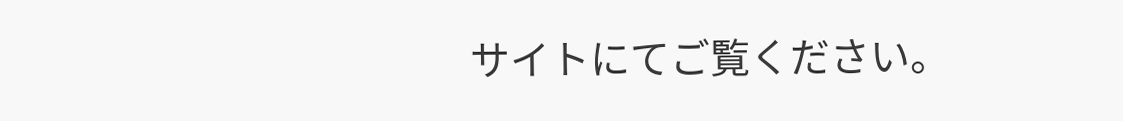サイトにてご覧ください。